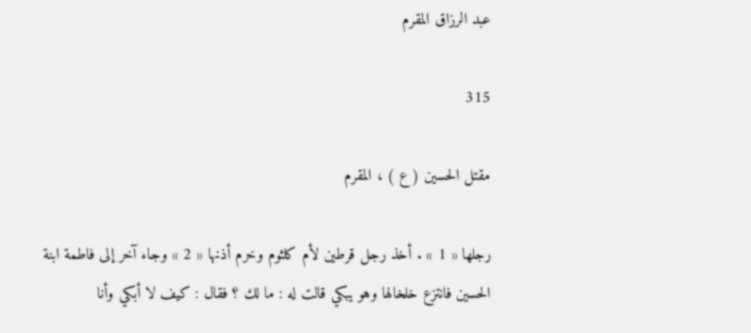عبد الرزاق المقرم

315

مقتل الحسين ( ع ) ، المقرم

رجلها « 1 » . أخذ رجل قرطين لأم كلثوم وخرم أذنها « 2 » وجاء آخر إلى فاطمة ابنة الحسين فانتزع خلخالها وهو يبكي قالت له : ما لك ؟ فقال : كيف لا أبكي وأنا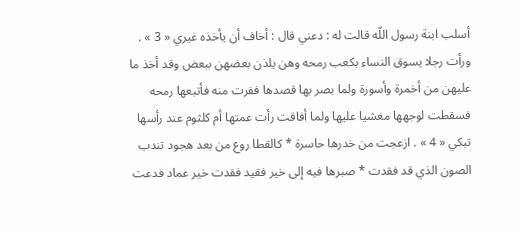أسلب ابنة رسول اللّه قالت له : دعني قال : أخاف أن يأخذه غيري « 3 » . ورأت رجلا يسوق النساء بكعب رمحه وهن يلذن بعضهن ببعض وقد أخذ ما عليهن من أخمرة وأسورة ولما بصر بها قصدها ففرت منه فأتبعها رمحه فسقطت لوجهها مغشيا عليها ولما أفاقت رأت عمتها أم كلثوم عند رأسها تبكي « 4 » . ازعجت من خدرها حاسرة * كالقطا روع من بعد هجود تندب الصون الذي قد فقدت * صبرها فيه إلى خير فقيد فقدت خير عماد فدعت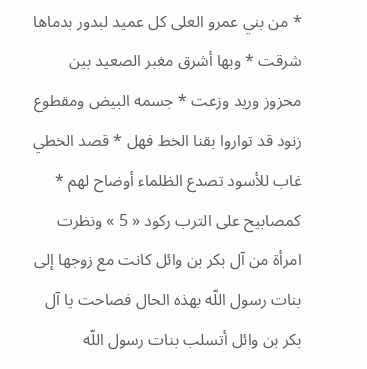* من بني عمرو العلى كل عميد لبدور بدماها شرقت * وبها أشرق مغبر الصعيد بين محزوز وريد وزعت * جسمه البيض ومقطوع زنود قد تواروا بقنا الخط فهل * قصد الخطي غاب للأسود تصدع الظلماء أوضاح لهم * كمصابيح على الترب ركود « 5 » ونظرت امرأة من آل بكر بن وائل كانت مع زوجها إلى بنات رسول اللّه بهذه الحال فصاحت يا آل بكر بن وائل أتسلب بنات رسول اللّه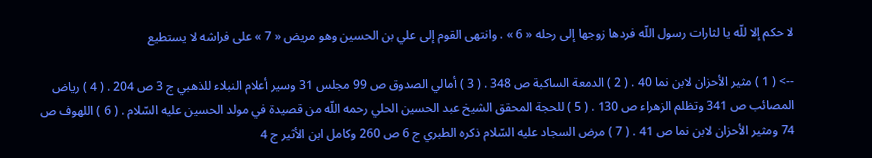لا حكم إلا للّه يا لثارات رسول اللّه فردها زوجها إلى رحله « 6 » . وانتهى القوم إلى علي بن الحسين وهو مريض « 7 » على فراشه لا يستطيع

--> ( 1 ) مثير الأحزان لابن نما 40 . ( 2 ) الدمعة الساكبة ص 348 . ( 3 ) أمالي الصدوق ص 99 مجلس 31 وسير أعلام النبلاء للذهبي ج 3 ص 204 . ( 4 ) رياض المصائب ص 341 وتظلم الزهراء ص 130 . ( 5 ) للحجة المحقق الشيخ عبد الحسين الحلي رحمه اللّه من قصيدة في مولد الحسين عليه السّلام . ( 6 ) اللهوف ص 74 ومثير الأحزان لابن نما ص 41 . ( 7 ) مرض السجاد عليه السّلام ذكره الطبري ج 6 ص 260 وكامل ابن الأثير ج 4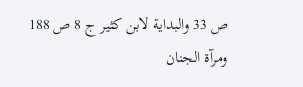ص 33 والبداية لابن كثير ج 8 ص 188 ومرآة الجنان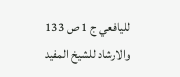لليافعي ج 1 ص 133 والارشاد للشيخ المفيد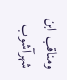ومناقب ابن شهرآشوب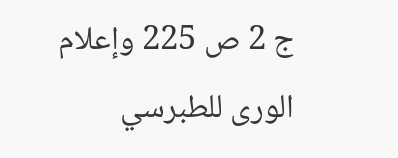ج 2 ص 225 وإعلام الورى للطبرسي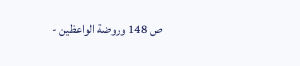ص 148 وروضة الواعظين -